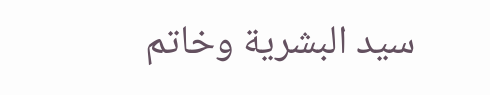سيد البشرية وخاتم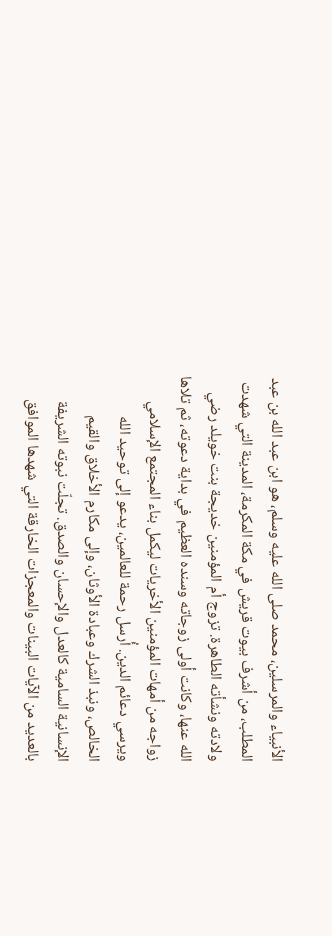الأنبياء والمرسلين، محمد صلى الله عليه وسلم، هو ابن عبد الله بن عبد المطلب، من أشرف بيوت قريش في مكة المكرمة، المدينة التي شهدت ولادته ونشأته الطاهرة. تزوج أم المؤمنين خديجة بنت خويلد رضي الله عنها، وكانت أولى زوجاته وسنده العظيم في بداية دعوته، ثم تلاها زواجه من أمهات المؤمنين الأخريات ليكمل بناء المجتمع الإسلامي ويرسي دعائم الدين. أُرسل رحمة للعالمين، يدعو إلى توحيد الله الخالص، ونبذ الشرك وعبادة الأوثان، وإلى مكارم الأخلاق والقيم الإنسانية السامية كالعدل والإحسان والصدق. تجلّت نبوته الشريفة بالعديد من الآيات البينات والمعجزات الخارقة التي شهدها الموافق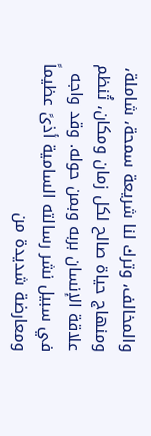والمخالف، وترك لنا شريعة سمحة، شاملة، ومنهاج حياة صالح لكل زمان ومكان، تُنظم علاقة الإنسان بربه وبمن حوله. وقد واجه في سبيل نشر رسالته السامية أذىً عظيماً ومعارضة شديدة من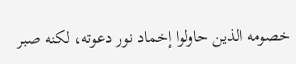خصومه الذين حاولوا إخماد نور دعوته، لكنه صبر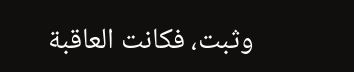وثبت، فكانت العاقبة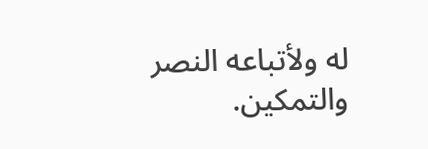له ولأتباعه النصر والتمكين.